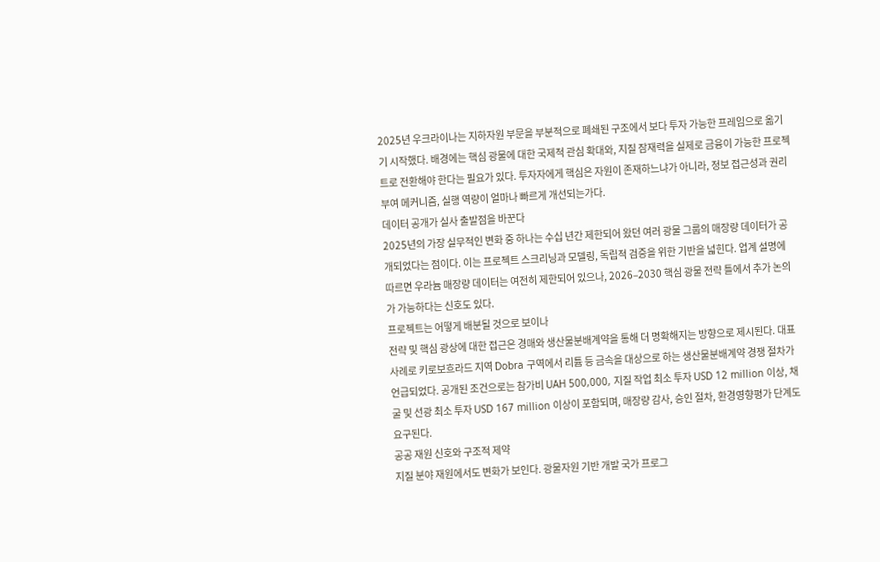2025년 우크라이나는 지하자원 부문을 부분적으로 폐쇄된 구조에서 보다 투자 가능한 프레임으로 옮기기 시작했다. 배경에는 핵심 광물에 대한 국제적 관심 확대와, 지질 잠재력을 실제로 금융이 가능한 프로젝트로 전환해야 한다는 필요가 있다. 투자자에게 핵심은 자원이 존재하느냐가 아니라, 정보 접근성과 권리 부여 메커니즘, 실행 역량이 얼마나 빠르게 개선되는가다.
데이터 공개가 실사 출발점을 바꾼다
2025년의 가장 실무적인 변화 중 하나는 수십 년간 제한되어 왔던 여러 광물 그룹의 매장량 데이터가 공개되었다는 점이다. 이는 프로젝트 스크리닝과 모델링, 독립적 검증을 위한 기반을 넓힌다. 업계 설명에 따르면 우라늄 매장량 데이터는 여전히 제한되어 있으나, 2026–2030 핵심 광물 전략 틀에서 추가 논의가 가능하다는 신호도 있다.
프로젝트는 어떻게 배분될 것으로 보이나
전략 및 핵심 광상에 대한 접근은 경매와 생산물분배계약을 통해 더 명확해지는 방향으로 제시된다. 대표 사례로 키로보흐라드 지역 Dobra 구역에서 리튬 등 금속을 대상으로 하는 생산물분배계약 경쟁 절차가 언급되었다. 공개된 조건으로는 참가비 UAH 500,000, 지질 작업 최소 투자 USD 12 million 이상, 채굴 및 선광 최소 투자 USD 167 million 이상이 포함되며, 매장량 감사, 승인 절차, 환경영향평가 단계도 요구된다.
공공 재원 신호와 구조적 제약
지질 분야 재원에서도 변화가 보인다. 광물자원 기반 개발 국가 프로그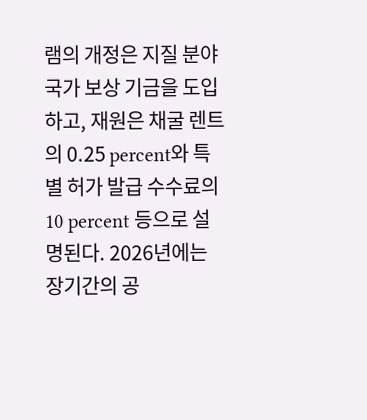램의 개정은 지질 분야 국가 보상 기금을 도입하고, 재원은 채굴 렌트의 0.25 percent와 특별 허가 발급 수수료의 10 percent 등으로 설명된다. 2026년에는 장기간의 공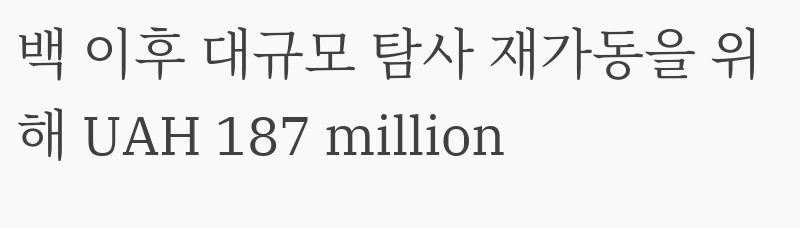백 이후 대규모 탐사 재가동을 위해 UAH 187 million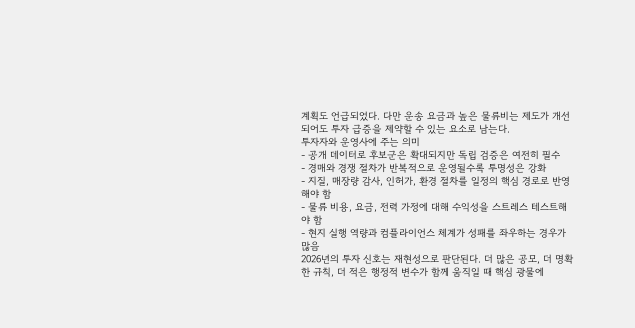계획도 언급되었다. 다만 운송 요금과 높은 물류비는 제도가 개선되어도 투자 급증을 제약할 수 있는 요소로 남는다.
투자자와 운영사에 주는 의미
- 공개 데이터로 후보군은 확대되지만 독립 검증은 여전히 필수
- 경매와 경쟁 절차가 반복적으로 운영될수록 투명성은 강화
- 지질, 매장량 감사, 인허가, 환경 절차를 일정의 핵심 경로로 반영해야 함
- 물류 비용, 요금, 전력 가정에 대해 수익성을 스트레스 테스트해야 함
- 현지 실행 역량과 컴플라이언스 체계가 성패를 좌우하는 경우가 많음
2026년의 투자 신호는 재현성으로 판단된다. 더 많은 공모, 더 명확한 규칙, 더 적은 행정적 변수가 함께 움직일 때 핵심 광물에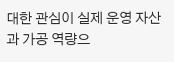대한 관심이 실제 운영 자산과 가공 역량으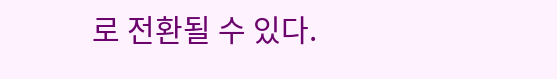로 전환될 수 있다.